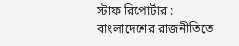স্টাফ রিপোর্টার :
বাংলাদেশের রাজনীতিতে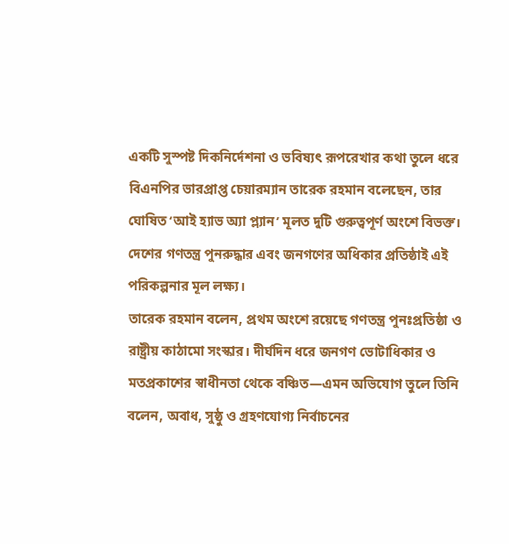একটি সুস্পষ্ট দিকনির্দেশনা ও ভবিষ্যৎ রূপরেখার কথা তুলে ধরে বিএনপির ভারপ্রাপ্ত চেয়ারম্যান তারেক রহমান বলেছেন, তার ঘোষিত ‘আই হ্যাভ অ্যা প্ল্যান’ মূলত দুটি গুরুত্বপূর্ণ অংশে বিভক্ত। দেশের গণতন্ত্র পুনরুদ্ধার এবং জনগণের অধিকার প্রতিষ্ঠাই এই পরিকল্পনার মূল লক্ষ্য।
তারেক রহমান বলেন, প্রথম অংশে রয়েছে গণতন্ত্র পুনঃপ্রতিষ্ঠা ও রাষ্ট্রীয় কাঠামো সংস্কার। দীর্ঘদিন ধরে জনগণ ভোটাধিকার ও মতপ্রকাশের স্বাধীনতা থেকে বঞ্চিত—এমন অভিযোগ তুলে তিনি বলেন, অবাধ, সুষ্ঠু ও গ্রহণযোগ্য নির্বাচনের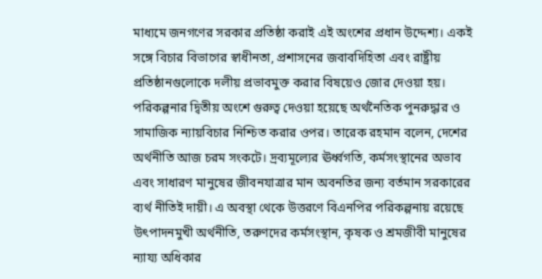মাধ্যমে জনগণের সরকার প্রতিষ্ঠা করাই এই অংশের প্রধান উদ্দেশ্য। একই সঙ্গে বিচার বিভাগের স্বাধীনতা, প্রশাসনের জবাবদিহিতা এবং রাষ্ট্রীয় প্রতিষ্ঠানগুলোকে দলীয় প্রভাবমুক্ত করার বিষয়েও জোর দেওয়া হয়।
পরিকল্পনার দ্বিতীয় অংশে গুরুত্ব দেওয়া হয়েছে অর্থনৈতিক পুনরুদ্ধার ও সামাজিক ন্যায়বিচার নিশ্চিত করার ওপর। তারেক রহমান বলেন, দেশের অর্থনীতি আজ চরম সংকটে। দ্রব্যমূল্যের ঊর্ধ্বগতি, কর্মসংস্থানের অভাব এবং সাধারণ মানুষের জীবনযাত্রার মান অবনতির জন্য বর্তমান সরকারের ব্যর্থ নীতিই দায়ী। এ অবস্থা থেকে উত্তরণে বিএনপির পরিকল্পনায় রয়েছে উৎপাদনমুখী অর্থনীতি, তরুণদের কর্মসংস্থান, কৃষক ও শ্রমজীবী মানুষের ন্যায্য অধিকার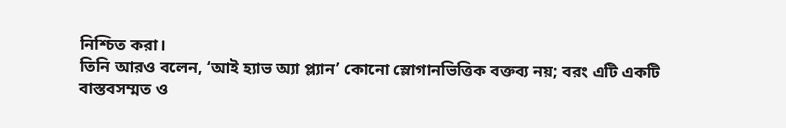নিশ্চিত করা।
তিনি আরও বলেন, ‘আই হ্যাভ অ্যা প্ল্যান’ কোনো স্লোগানভিত্তিক বক্তব্য নয়; বরং এটি একটি বাস্তবসম্মত ও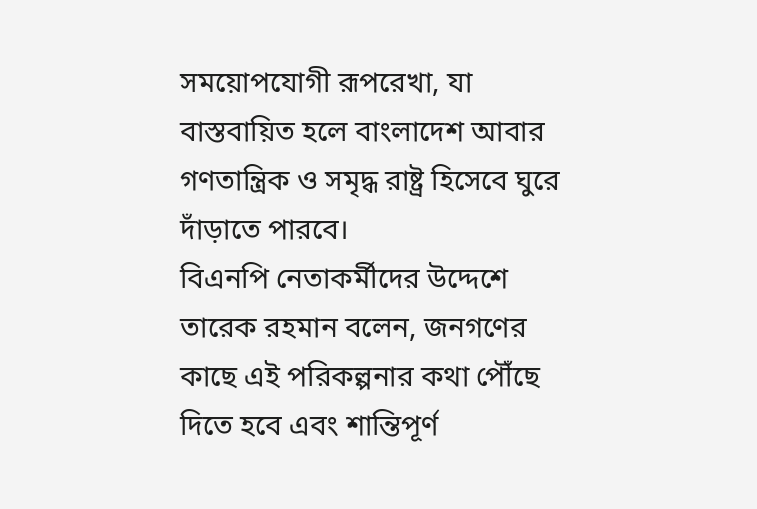সময়োপযোগী রূপরেখা, যা বাস্তবায়িত হলে বাংলাদেশ আবার গণতান্ত্রিক ও সমৃদ্ধ রাষ্ট্র হিসেবে ঘুরে দাঁড়াতে পারবে।
বিএনপি নেতাকর্মীদের উদ্দেশে তারেক রহমান বলেন, জনগণের কাছে এই পরিকল্পনার কথা পৌঁছে দিতে হবে এবং শান্তিপূর্ণ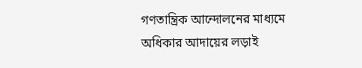গণতান্ত্রিক আন্দোলনের মাধ্যমে অধিকার আদায়ের লড়াই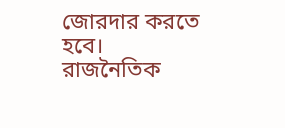জোরদার করতে হবে।
রাজনৈতিক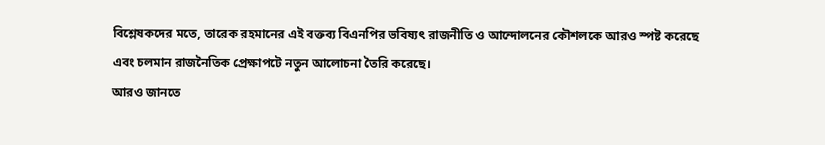বিশ্লেষকদের মতে, তারেক রহমানের এই বক্তব্য বিএনপির ভবিষ্যৎ রাজনীতি ও আন্দোলনের কৌশলকে আরও স্পষ্ট করেছে এবং চলমান রাজনৈতিক প্রেক্ষাপটে নতুন আলোচনা তৈরি করেছে।
আরও জানতে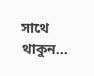সাথে থাকুন…